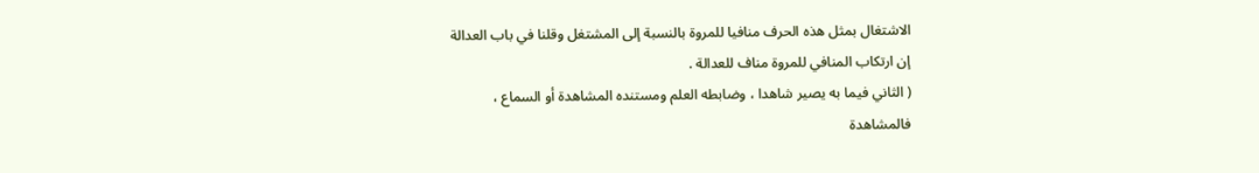الاشتغال بمثل هذه الحرف منافيا للمروة بالنسبة إلى المشتغل وقلنا في باب العدالة
إن ارتكاب المنافي للمروة مناف للعدالة .
( الثاني فيما به يصير شاهدا ، وضابطه العلم ومستنده المشاهدة أو السماع ،
فالمشاهدة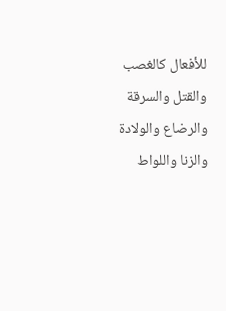للأفعال كالغصب والقتل والسرقة والرضاع والولادة والزنا واللواط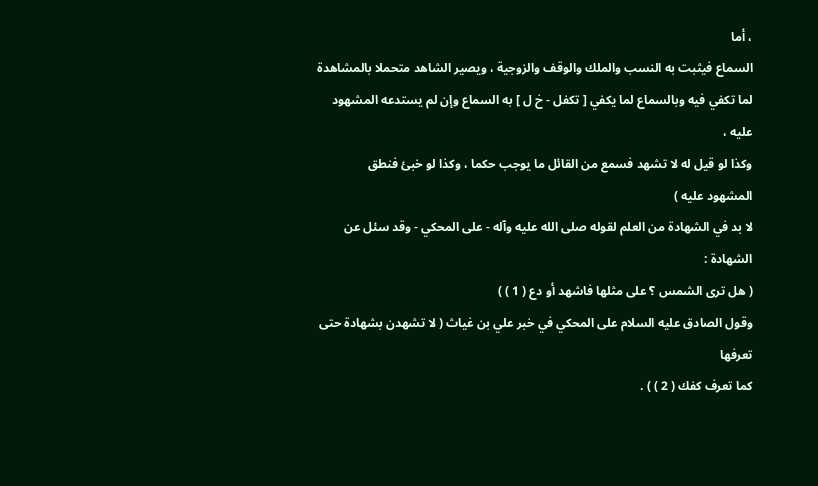، أما
السماع فيثبت به النسب والملك والوقف والزوجية ، ويصير الشاهد متحملا بالمشاهدة
لما تكفي فيه وبالسماع لما يكفي [ تكفل - خ ل ] به السماع وإن لم يستدعه المشهود عليه ،
وكذا لو قيل له لا تشهد فسمع من القائل ما يوجب حكما ، وكذا لو خبئ فنطق
المشهود عليه )
لا بد في الشهادة من العلم لقوله صلى الله عليه وآله - على المحكي - وقد سئل عن الشهادة :
( هل ترى الشمس ؟ على مثلها فاشهد أو دع ( 1 ) )
وقول الصادق عليه السلام على المحكي في خبر علي بن غياث ( لا تشهدن بشهادة حتى تعرفها
كما تعرف كفك ( 2 ) ) .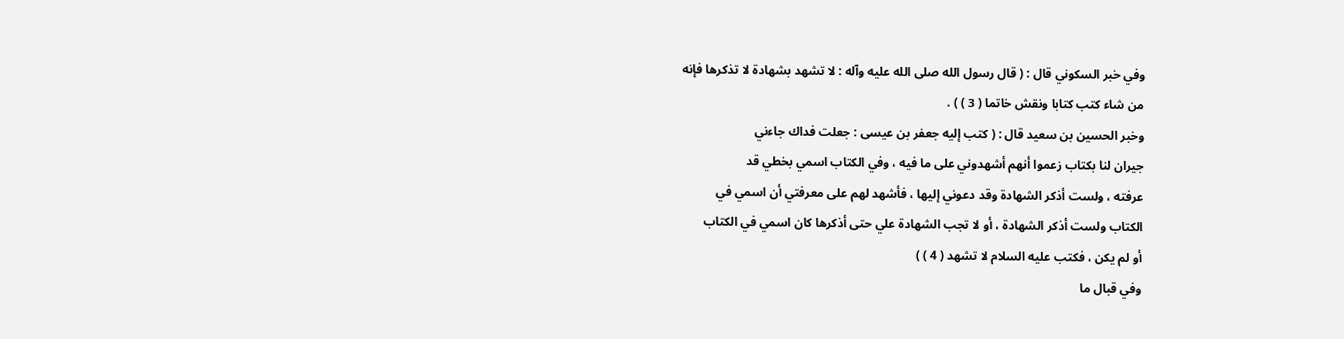وفي خبر السكوني قال : ( قال رسول الله صلى الله عليه وآله : لا تشهد بشهادة لا تذكرها فإنه
من شاء كتب كتابا ونقش خاتما ( 3 ) ) .
وخبر الحسين بن سعيد قال : ( كتب إليه جعفر بن عيسى : جعلت فداك جاءني
جيران لنا بكتاب زعموا أنهم أشهدوني على ما فيه ، وفي الكتاب اسمي بخطي قد
عرفته ، ولست أذكر الشهادة وقد دعوني إليها ، فأشهد لهم على معرفتي أن اسمي في
الكتاب ولست أذكر الشهادة ، أو لا تجب الشهادة علي حتى أذكرها كان اسمي في الكتاب
أو لم يكن ، فكتب عليه السلام لا تشهد ( 4 ) )
وفي قبال ما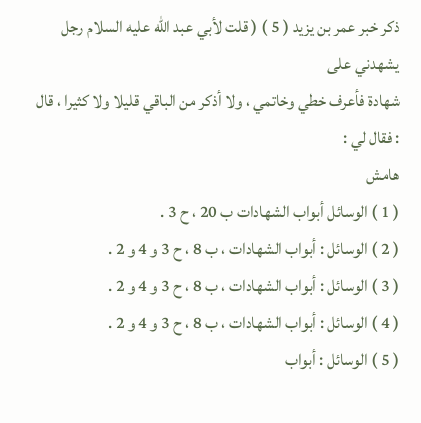ذكر خبر عمر بن يزيد ( 5 ) ( قلت لأبي عبد الله عليه السلام رجل يشهدني على
شهادة فأعرف خطي وخاتمي ، ولا أذكر من الباقي قليلا ولا كثيرا ، قال : فقال لي :
هامش
( 1 ) الوسائل أبواب الشهادات ب 20 ، ح 3 .
( 2 ) الوسائل : أبواب الشهادات ، ب 8 ، ح 3 و 4 و 2 .
( 3 ) الوسائل : أبواب الشهادات ، ب 8 ، ح 3 و 4 و 2 .
( 4 ) الوسائل : أبواب الشهادات ، ب 8 ، ح 3 و 4 و 2 .
( 5 ) الوسائل : أبواب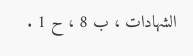الشهادات ، ب 8 ، ح 1 .